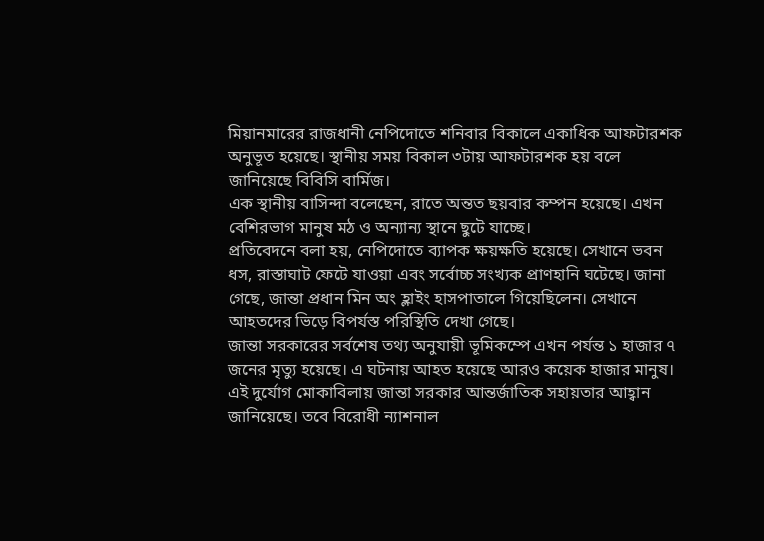মিয়ানমারের রাজধানী নেপিদোতে শনিবার বিকালে একাধিক আফটারশক অনুভূত হয়েছে। স্থানীয় সময় বিকাল ৩টায় আফটারশক হয় বলে জানিয়েছে বিবিসি বার্মিজ।
এক স্থানীয় বাসিন্দা বলেছেন, রাতে অন্তত ছয়বার কম্পন হয়েছে। এখন বেশিরভাগ মানুষ মঠ ও অন্যান্য স্থানে ছুটে যাচ্ছে।
প্রতিবেদনে বলা হয়, নেপিদোতে ব্যাপক ক্ষয়ক্ষতি হয়েছে। সেখানে ভবন ধস, রাস্তাঘাট ফেটে যাওয়া এবং সর্বোচ্চ সংখ্যক প্রাণহানি ঘটেছে। জানা গেছে, জান্তা প্রধান মিন অং হ্লাইং হাসপাতালে গিয়েছিলেন। সেখানে আহতদের ভিড়ে বিপর্যস্ত পরিস্থিতি দেখা গেছে।
জান্তা সরকারের সর্বশেষ তথ্য অনুযায়ী ভূমিকম্পে এখন পর্যন্ত ১ হাজার ৭ জনের মৃত্যু হয়েছে। এ ঘটনায় আহত হয়েছে আরও কয়েক হাজার মানুষ।
এই দুর্যোগ মোকাবিলায় জান্তা সরকার আন্তর্জাতিক সহায়তার আহ্বান জানিয়েছে। তবে বিরোধী ন্যাশনাল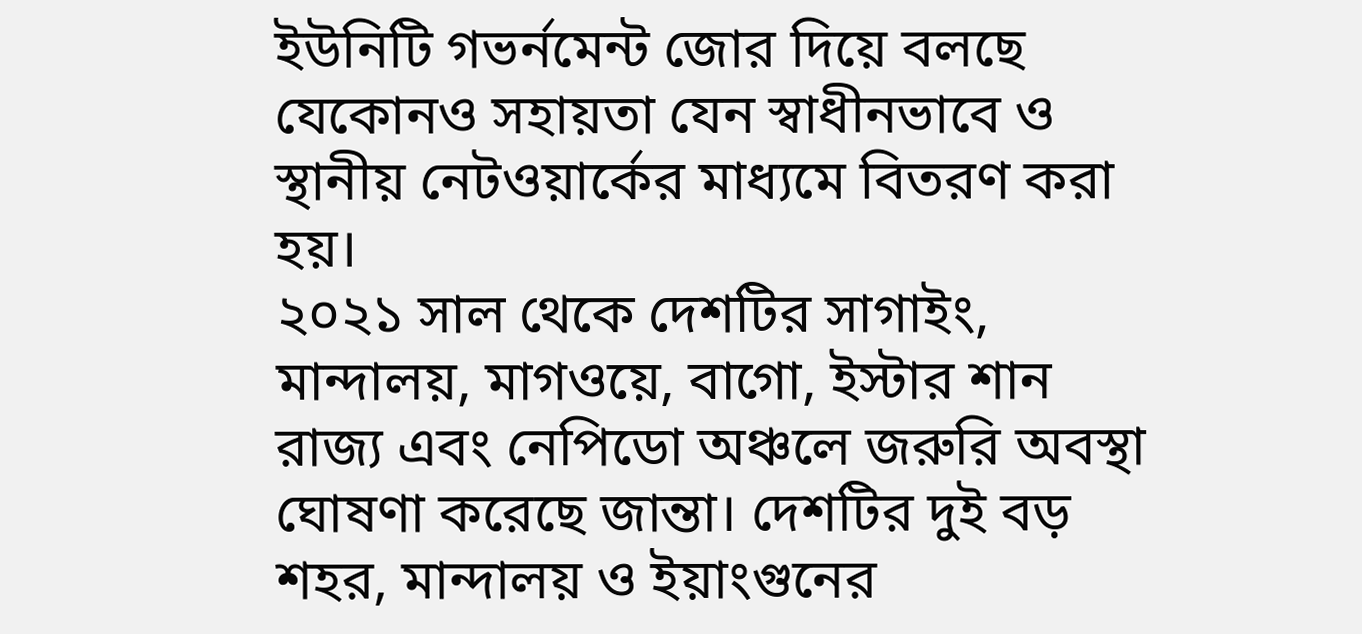ইউনিটি গভর্নমেন্ট জোর দিয়ে বলছে যেকোনও সহায়তা যেন স্বাধীনভাবে ও স্থানীয় নেটওয়ার্কের মাধ্যমে বিতরণ করা হয়।
২০২১ সাল থেকে দেশটির সাগাইং, মান্দালয়, মাগওয়ে, বাগো, ইস্টার শান রাজ্য এবং নেপিডো অঞ্চলে জরুরি অবস্থা ঘোষণা করেছে জান্তা। দেশটির দুই বড় শহর, মান্দালয় ও ইয়াংগুনের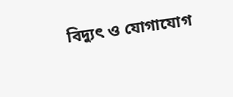বিদ্যুৎ ও যোগাযোগ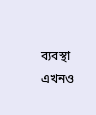ব্যবস্থা এখনও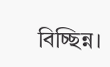বিচ্ছিন্ন।